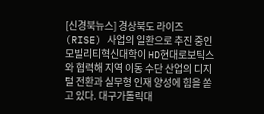[신경북뉴스] 경상북도 라이즈(RISE) 사업의 일환으로 추진 중인 모빌리티혁신대학이 HD현대로보틱스와 협력해 지역 이동 수단 산업의 디지털 전환과 실무형 인재 양성에 힘을 쏟고 있다. 대구가톨릭대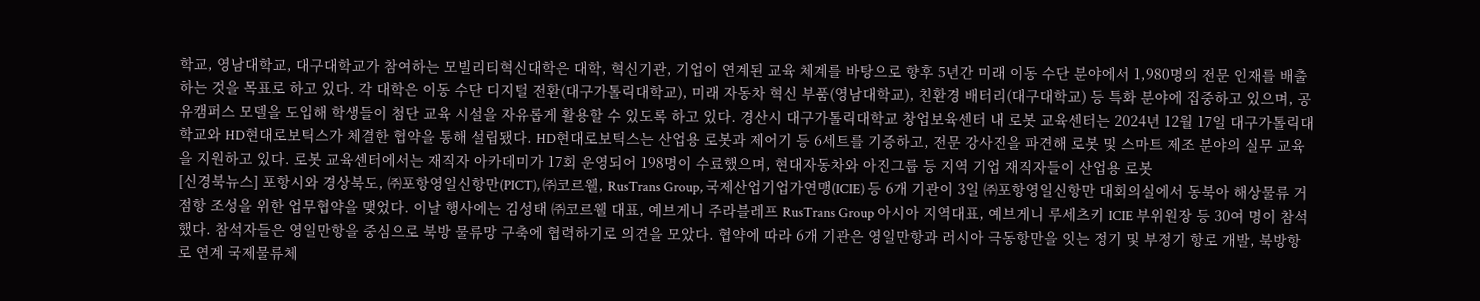학교, 영남대학교, 대구대학교가 참여하는 모빌리티혁신대학은 대학, 혁신기관, 기업이 연계된 교육 체계를 바탕으로 향후 5년간 미래 이동 수단 분야에서 1,980명의 전문 인재를 배출하는 것을 목표로 하고 있다. 각 대학은 이동 수단 디지털 전환(대구가톨릭대학교), 미래 자동차 혁신 부품(영남대학교), 친환경 배터리(대구대학교) 등 특화 분야에 집중하고 있으며, 공유캠퍼스 모델을 도입해 학생들이 첨단 교육 시설을 자유롭게 활용할 수 있도록 하고 있다. 경산시 대구가톨릭대학교 창업보육센터 내 로봇 교육센터는 2024년 12월 17일 대구가톨릭대학교와 HD현대로보틱스가 체결한 협약을 통해 설립됐다. HD현대로보틱스는 산업용 로봇과 제어기 등 6세트를 기증하고, 전문 강사진을 파견해 로봇 및 스마트 제조 분야의 실무 교육을 지원하고 있다. 로봇 교육센터에서는 재직자 아카데미가 17회 운영되어 198명이 수료했으며, 현대자동차와 아진그룹 등 지역 기업 재직자들이 산업용 로봇
[신경북뉴스] 포항시와 경상북도, ㈜포항영일신항만(PICT), ㈜코르웰, RusTrans Group, 국제산업기업가연맹(ICIE) 등 6개 기관이 3일 ㈜포항영일신항만 대회의실에서 동북아 해상물류 거점항 조성을 위한 업무협약을 맺었다. 이날 행사에는 김성태 ㈜코르웰 대표, 예브게니 주라블레프 RusTrans Group 아시아 지역대표, 예브게니 루세츠키 ICIE 부위원장 등 30여 명이 참석했다. 참석자들은 영일만항을 중심으로 북방 물류망 구축에 협력하기로 의견을 모았다. 협약에 따라 6개 기관은 영일만항과 러시아 극동항만을 잇는 정기 및 부정기 항로 개발, 북방항로 연계 국제물류체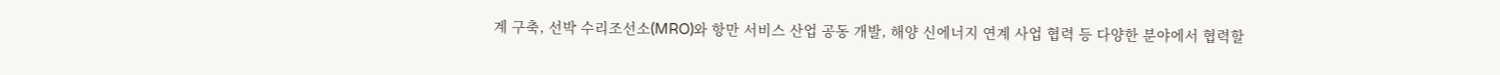계 구축, 선박 수리조선소(MRO)와 항만 서비스 산업 공동 개발, 해양 신에너지 연계 사업 협력 등 다양한 분야에서 협력할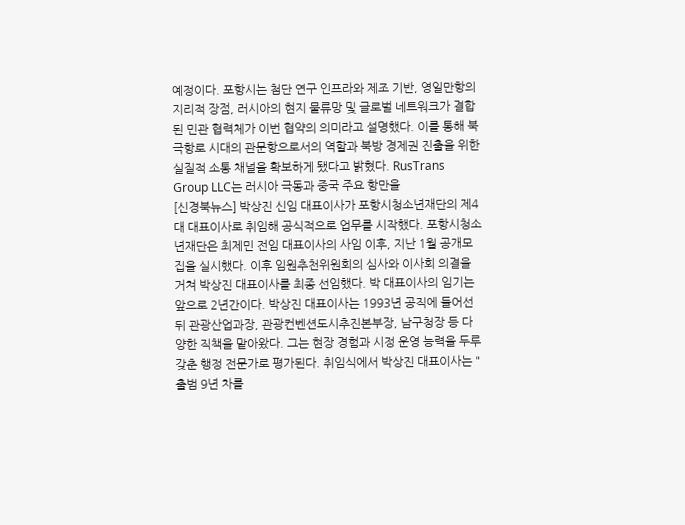예정이다. 포항시는 첨단 연구 인프라와 제조 기반, 영일만항의 지리적 장점, 러시아의 현지 물류망 및 글로벌 네트워크가 결합된 민관 협력체가 이번 협약의 의미라고 설명했다. 이를 통해 북극항로 시대의 관문항으로서의 역할과 북방 경제권 진출을 위한 실질적 소통 채널을 확보하게 됐다고 밝혔다. RusTrans Group LLC는 러시아 극동과 중국 주요 항만을
[신경북뉴스] 박상진 신임 대표이사가 포항시청소년재단의 제4대 대표이사로 취임해 공식적으로 업무를 시작했다. 포항시청소년재단은 최제민 전임 대표이사의 사임 이후, 지난 1월 공개모집을 실시했다. 이후 임원추천위원회의 심사와 이사회 의결을 거쳐 박상진 대표이사를 최종 선임했다. 박 대표이사의 임기는 앞으로 2년간이다. 박상진 대표이사는 1993년 공직에 들어선 뒤 관광산업과장, 관광컨벤션도시추진본부장, 남구청장 등 다양한 직책을 맡아왔다. 그는 현장 경험과 시정 운영 능력을 두루 갖춘 행정 전문가로 평가된다. 취임식에서 박상진 대표이사는 "출범 9년 차를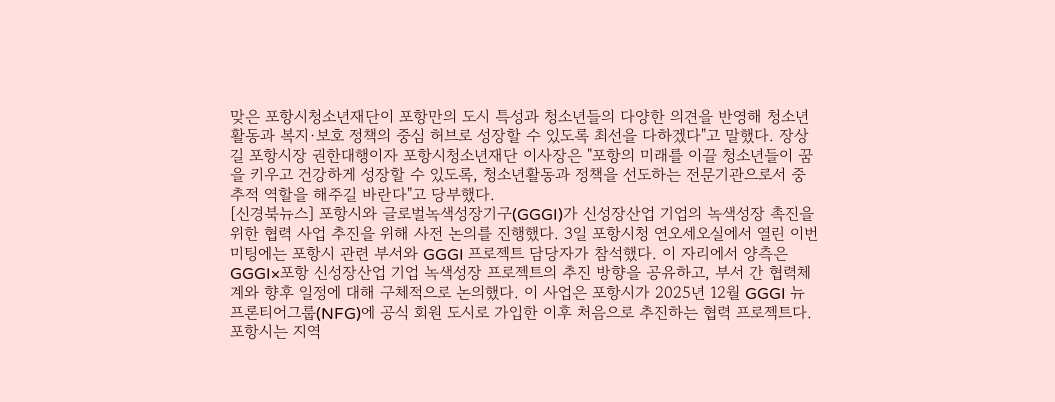맞은 포항시청소년재단이 포항만의 도시 특성과 청소년들의 다양한 의견을 반영해 청소년 활동과 복지·보호 정책의 중심 허브로 성장할 수 있도록 최선을 다하겠다"고 말했다. 장상길 포항시장 권한대행이자 포항시청소년재단 이사장은 "포항의 미래를 이끌 청소년들이 꿈을 키우고 건강하게 성장할 수 있도록, 청소년활동과 정책을 선도하는 전문기관으로서 중추적 역할을 해주길 바란다"고 당부했다.
[신경북뉴스] 포항시와 글로벌녹색성장기구(GGGI)가 신성장산업 기업의 녹색성장 촉진을 위한 협력 사업 추진을 위해 사전 논의를 진행했다. 3일 포항시청 연오세오실에서 열린 이번 미팅에는 포항시 관련 부서와 GGGI 프로젝트 담당자가 참석했다. 이 자리에서 양측은 GGGI×포항 신성장산업 기업 녹색성장 프로젝트의 추진 방향을 공유하고, 부서 간 협력체계와 향후 일정에 대해 구체적으로 논의했다. 이 사업은 포항시가 2025년 12월 GGGI 뉴프론티어그룹(NFG)에 공식 회원 도시로 가입한 이후 처음으로 추진하는 협력 프로젝트다. 포항시는 지역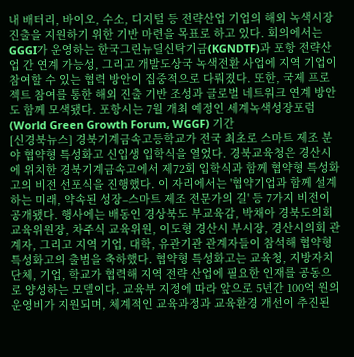내 배터리, 바이오, 수소, 디지털 등 전략산업 기업의 해외 녹색시장 진출을 지원하기 위한 기반 마련을 목표로 하고 있다. 회의에서는 GGGI가 운영하는 한국그린뉴딜신탁기금(KGNDTF)과 포항 전략산업 간 연계 가능성, 그리고 개발도상국 녹색전환 사업에 지역 기업이 참여할 수 있는 협력 방안이 집중적으로 다뤄졌다. 또한, 국제 프로젝트 참여를 통한 해외 진출 기반 조성과 글로벌 네트워크 연계 방안도 함께 모색됐다. 포항시는 7월 개최 예정인 세계녹색성장포럼(World Green Growth Forum, WGGF) 기간
[신경북뉴스] 경북기계금속고등학교가 전국 최초로 스마트 제조 분야 협약형 특성화고 신입생 입학식을 열었다. 경북교육청은 경산시에 위치한 경북기계금속고에서 제72회 입학식과 함께 협약형 특성화고의 비전 선포식을 진행했다. 이 자리에서는 '협약기업과 함께 설계하는 미래, 약속된 성장–스마트 제조 전문가의 길' 등 7가지 비전이 공개됐다. 행사에는 배동인 경상북도 부교육감, 박채아 경북도의회 교육위원장, 차주식 교육위원, 이도형 경산시 부시장, 경산시의회 관계자, 그리고 지역 기업, 대학, 유관기관 관계자들이 참석해 협약형 특성화고의 출범을 축하했다. 협약형 특성화고는 교육청, 지방자치단체, 기업, 학교가 협력해 지역 전략 산업에 필요한 인재를 공동으로 양성하는 모델이다. 교육부 지정에 따라 앞으로 5년간 100억 원의 운영비가 지원되며, 체계적인 교육과정과 교육환경 개선이 추진된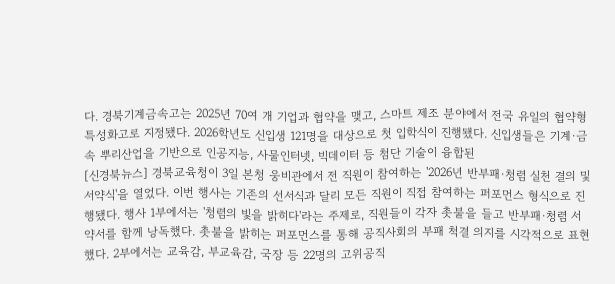다. 경북기계금속고는 2025년 70여 개 기업과 협약을 맺고, 스마트 제조 분야에서 전국 유일의 협약형 특성화고로 지정됐다. 2026학년도 신입생 121명을 대상으로 첫 입학식이 진행됐다. 신입생들은 기계·금속 뿌리산업을 기반으로 인공지능, 사물인터넷, 빅데이터 등 첨단 기술이 융합된
[신경북뉴스] 경북교육청이 3일 본청 웅비관에서 전 직원이 참여하는 '2026년 반부패·청렴 실천 결의 및 서약식'을 열었다. 이번 행사는 기존의 선서식과 달리 모든 직원이 직접 참여하는 퍼포먼스 형식으로 진행됐다. 행사 1부에서는 '청렴의 빛을 밝히다'라는 주제로, 직원들이 각자 촛불을 들고 반부패·청렴 서약서를 함께 낭독했다. 촛불을 밝히는 퍼포먼스를 통해 공직사회의 부패 척결 의지를 시각적으로 표현했다. 2부에서는 교육감, 부교육감, 국장 등 22명의 고위공직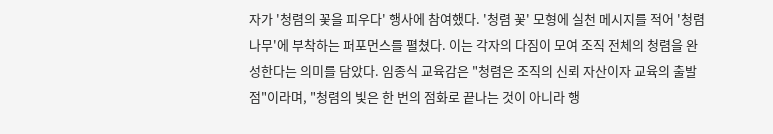자가 '청렴의 꽃을 피우다' 행사에 참여했다. '청렴 꽃' 모형에 실천 메시지를 적어 '청렴 나무'에 부착하는 퍼포먼스를 펼쳤다. 이는 각자의 다짐이 모여 조직 전체의 청렴을 완성한다는 의미를 담았다. 임종식 교육감은 "청렴은 조직의 신뢰 자산이자 교육의 출발점"이라며, "청렴의 빛은 한 번의 점화로 끝나는 것이 아니라 행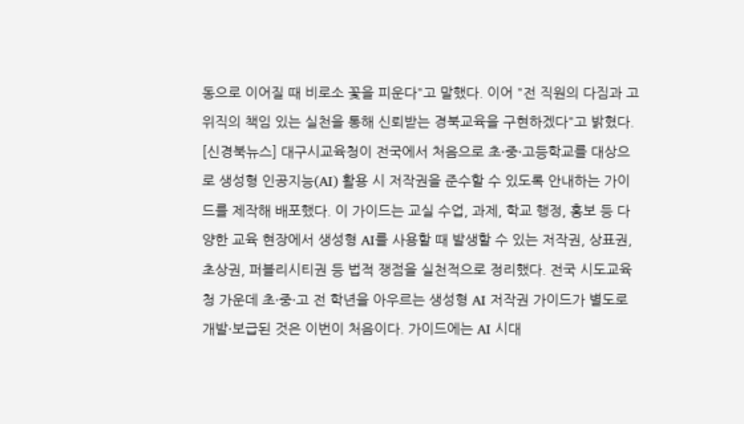동으로 이어질 때 비로소 꽃을 피운다"고 말했다. 이어 "전 직원의 다짐과 고위직의 책임 있는 실천을 통해 신뢰받는 경북교육을 구현하겠다"고 밝혔다.
[신경북뉴스] 대구시교육청이 전국에서 처음으로 초·중·고등학교를 대상으로 생성형 인공지능(AI) 활용 시 저작권을 준수할 수 있도록 안내하는 가이드를 제작해 배포했다. 이 가이드는 교실 수업, 과제, 학교 행정, 홍보 등 다양한 교육 현장에서 생성형 AI를 사용할 때 발생할 수 있는 저작권, 상표권, 초상권, 퍼블리시티권 등 법적 쟁점을 실천적으로 정리했다. 전국 시도교육청 가운데 초·중·고 전 학년을 아우르는 생성형 AI 저작권 가이드가 별도로 개발·보급된 것은 이번이 처음이다. 가이드에는 AI 시대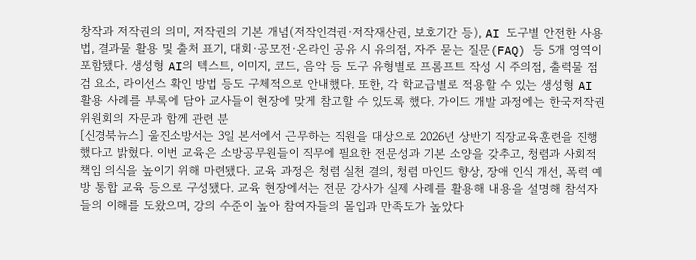창작과 저작권의 의미, 저작권의 기본 개념(저작인격권·저작재산권, 보호기간 등), AI 도구별 안전한 사용법, 결과물 활용 및 출처 표기, 대회·공모전·온라인 공유 시 유의점, 자주 묻는 질문(FAQ) 등 5개 영역이 포함됐다. 생성형 AI의 텍스트, 이미지, 코드, 음악 등 도구 유형별로 프롬프트 작성 시 주의점, 출력물 점검 요소, 라이선스 확인 방법 등도 구체적으로 안내했다. 또한, 각 학교급별로 적용할 수 있는 생성형 AI 활용 사례를 부록에 담아 교사들이 현장에 맞게 참고할 수 있도록 했다. 가이드 개발 과정에는 한국저작권위원회의 자문과 함께 관련 분
[신경북뉴스] 울진소방서는 3일 본서에서 근무하는 직원을 대상으로 2026년 상반기 직장교육훈련을 진행했다고 밝혔다. 이번 교육은 소방공무원들이 직무에 필요한 전문성과 기본 소양을 갖추고, 청렴과 사회적 책임 의식을 높이기 위해 마련됐다. 교육 과정은 청렴 실천 결의, 청렴 마인드 향상, 장애 인식 개선, 폭력 예방 통합 교육 등으로 구성됐다. 교육 현장에서는 전문 강사가 실제 사례를 활용해 내용을 설명해 참석자들의 이해를 도왔으며, 강의 수준이 높아 참여자들의 몰입과 만족도가 높았다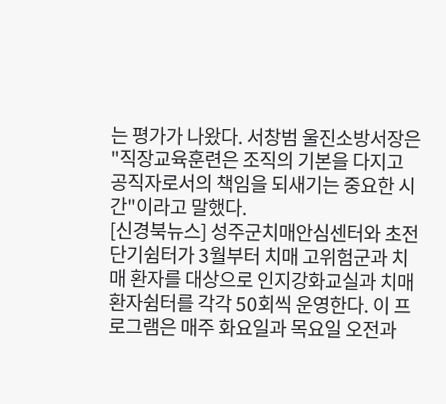는 평가가 나왔다. 서창범 울진소방서장은 "직장교육훈련은 조직의 기본을 다지고 공직자로서의 책임을 되새기는 중요한 시간"이라고 말했다.
[신경북뉴스] 성주군치매안심센터와 초전단기쉼터가 3월부터 치매 고위험군과 치매 환자를 대상으로 인지강화교실과 치매환자쉼터를 각각 50회씩 운영한다. 이 프로그램은 매주 화요일과 목요일 오전과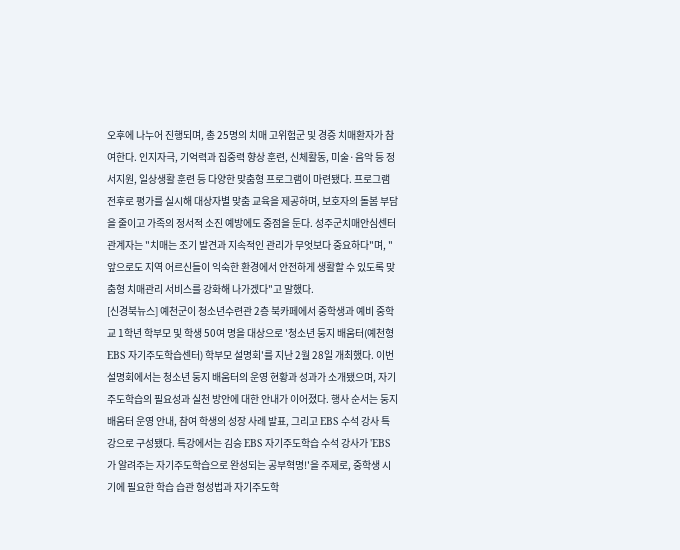오후에 나누어 진행되며, 총 25명의 치매 고위험군 및 경증 치매환자가 참여한다. 인지자극, 기억력과 집중력 향상 훈련, 신체활동, 미술·음악 등 정서지원, 일상생활 훈련 등 다양한 맞춤형 프로그램이 마련됐다. 프로그램 전후로 평가를 실시해 대상자별 맞춤 교육을 제공하며, 보호자의 돌봄 부담을 줄이고 가족의 정서적 소진 예방에도 중점을 둔다. 성주군치매안심센터 관계자는 "치매는 조기 발견과 지속적인 관리가 무엇보다 중요하다"며, "앞으로도 지역 어르신들이 익숙한 환경에서 안전하게 생활할 수 있도록 맞춤형 치매관리 서비스를 강화해 나가겠다"고 말했다.
[신경북뉴스] 예천군이 청소년수련관 2층 북카페에서 중학생과 예비 중학교 1학년 학부모 및 학생 50여 명을 대상으로 '청소년 둥지 배움터(예천형 EBS 자기주도학습센터) 학부모 설명회'를 지난 2월 28일 개최했다. 이번 설명회에서는 청소년 둥지 배움터의 운영 현황과 성과가 소개됐으며, 자기주도학습의 필요성과 실천 방안에 대한 안내가 이어졌다. 행사 순서는 둥지 배움터 운영 안내, 참여 학생의 성장 사례 발표, 그리고 EBS 수석 강사 특강으로 구성됐다. 특강에서는 김승 EBS 자기주도학습 수석 강사가 'EBS가 알려주는 자기주도학습으로 완성되는 공부혁명!'을 주제로, 중학생 시기에 필요한 학습 습관 형성법과 자기주도학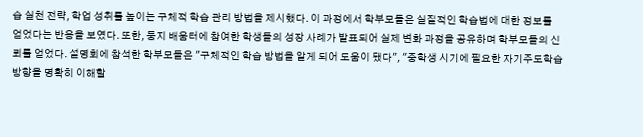습 실천 전략, 학업 성취를 높이는 구체적 학습 관리 방법을 제시했다. 이 과정에서 학부모들은 실질적인 학습법에 대한 정보를 얻었다는 반응을 보였다. 또한, 둥지 배움터에 참여한 학생들의 성장 사례가 발표되어 실제 변화 과정을 공유하며 학부모들의 신뢰를 얻었다. 설명회에 참석한 학부모들은 "구체적인 학습 방법을 알게 되어 도움이 됐다", "중학생 시기에 필요한 자기주도학습 방향을 명확히 이해할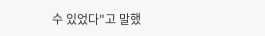수 있었다"고 말했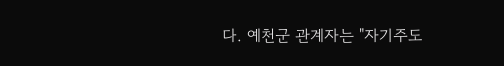다. 예천군 관계자는 "자기주도